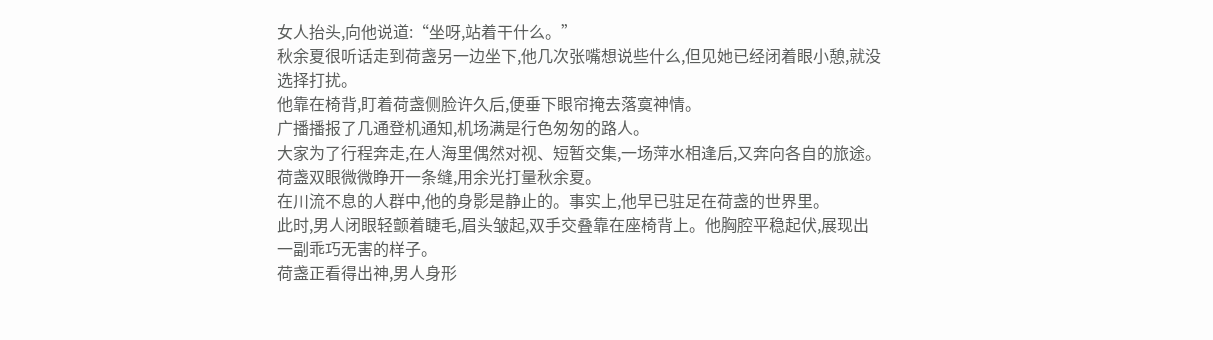女人抬头,向他说道:“坐呀,站着干什么。”
秋余夏很听话走到荷盏另一边坐下,他几次张嘴想说些什么,但见她已经闭着眼小憩,就没选择打扰。
他靠在椅背,盯着荷盏侧脸许久后,便垂下眼帘掩去落寞神情。
广播播报了几通登机通知,机场满是行色匆匆的路人。
大家为了行程奔走,在人海里偶然对视、短暂交集,一场萍水相逢后,又奔向各自的旅途。
荷盏双眼微微睁开一条缝,用余光打量秋余夏。
在川流不息的人群中,他的身影是静止的。事实上,他早已驻足在荷盏的世界里。
此时,男人闭眼轻颤着睫毛,眉头皱起,双手交叠靠在座椅背上。他胸腔平稳起伏,展现出一副乖巧无害的样子。
荷盏正看得出神,男人身形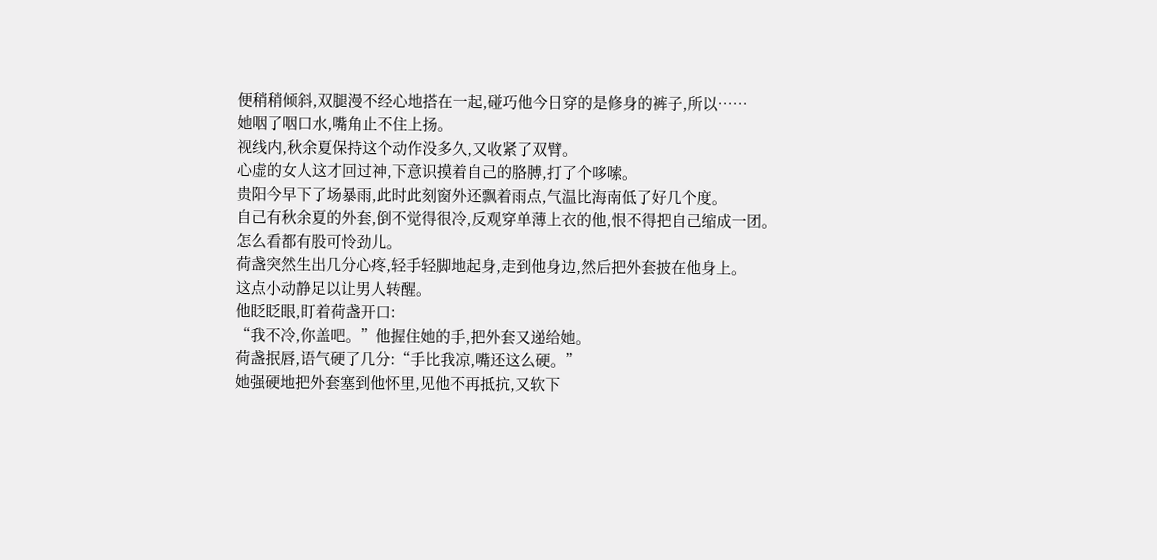便稍稍倾斜,双腿漫不经心地搭在一起,碰巧他今日穿的是修身的裤子,所以……
她咽了咽口水,嘴角止不住上扬。
视线内,秋余夏保持这个动作没多久,又收紧了双臂。
心虚的女人这才回过神,下意识摸着自己的胳膊,打了个哆嗦。
贵阳今早下了场暴雨,此时此刻窗外还飘着雨点,气温比海南低了好几个度。
自己有秋余夏的外套,倒不觉得很冷,反观穿单薄上衣的他,恨不得把自己缩成一团。
怎么看都有股可怜劲儿。
荷盏突然生出几分心疼,轻手轻脚地起身,走到他身边,然后把外套披在他身上。
这点小动静足以让男人转醒。
他眨眨眼,盯着荷盏开口:
“我不冷,你盖吧。”他握住她的手,把外套又递给她。
荷盏抿唇,语气硬了几分:“手比我凉,嘴还这么硬。”
她强硬地把外套塞到他怀里,见他不再抵抗,又软下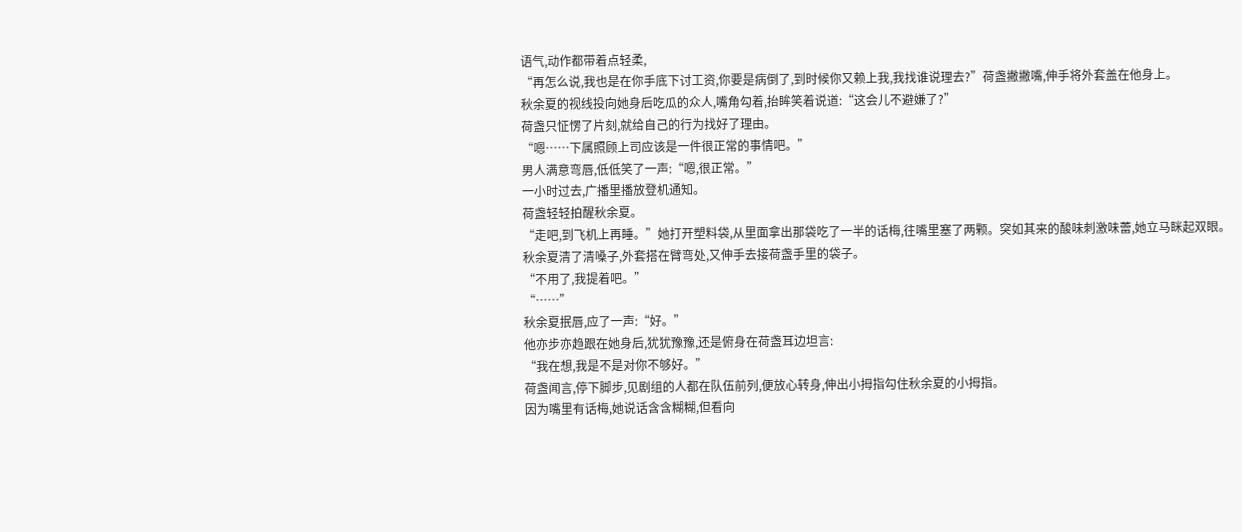语气,动作都带着点轻柔,
“再怎么说,我也是在你手底下讨工资,你要是病倒了,到时候你又赖上我,我找谁说理去?”荷盏撇撇嘴,伸手将外套盖在他身上。
秋余夏的视线投向她身后吃瓜的众人,嘴角勾着,抬眸笑着说道:“这会儿不避嫌了?”
荷盏只怔愣了片刻,就给自己的行为找好了理由。
“嗯……下属照顾上司应该是一件很正常的事情吧。”
男人满意弯唇,低低笑了一声:“嗯,很正常。”
一小时过去,广播里播放登机通知。
荷盏轻轻拍醒秋余夏。
“走吧,到飞机上再睡。”她打开塑料袋,从里面拿出那袋吃了一半的话梅,往嘴里塞了两颗。突如其来的酸味刺激味蕾,她立马眯起双眼。
秋余夏清了清嗓子,外套搭在臂弯处,又伸手去接荷盏手里的袋子。
“不用了,我提着吧。”
“……”
秋余夏抿唇,应了一声:“好。”
他亦步亦趋跟在她身后,犹犹豫豫,还是俯身在荷盏耳边坦言:
“我在想,我是不是对你不够好。”
荷盏闻言,停下脚步,见剧组的人都在队伍前列,便放心转身,伸出小拇指勾住秋余夏的小拇指。
因为嘴里有话梅,她说话含含糊糊,但看向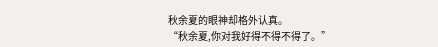秋余夏的眼神却格外认真。
“秋余夏,你对我好得不得不得了。”